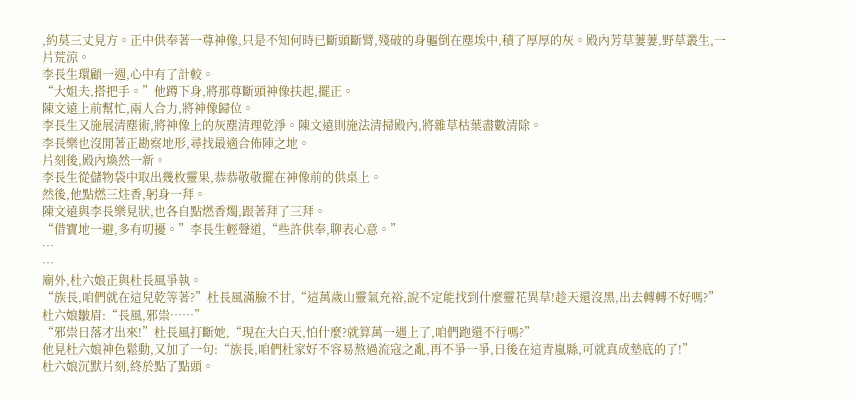,約莫三丈見方。正中供奉著一尊神像,只是不知何時已斷頭斷臂,殘破的身軀倒在塵埃中,積了厚厚的灰。殿內芳草萋萋,野草叢生,一片荒涼。
李長生環顧一週,心中有了計較。
“大姐夫,搭把手。”他蹲下身,將那尊斷頭神像扶起,擺正。
陳文遠上前幫忙,兩人合力,將神像歸位。
李長生又施展清塵術,將神像上的灰塵清理乾淨。陳文遠則施法清掃殿內,將雜草枯葉盡數清除。
李長樂也沒閒著正勘察地形,尋找最適合佈陣之地。
片刻後,殿內煥然一新。
李長生從儲物袋中取出幾枚靈果,恭恭敬敬擺在神像前的供桌上。
然後,他點燃三炷香,躬身一拜。
陳文遠與李長樂見狀,也各自點燃香燭,跟著拜了三拜。
“借寶地一避,多有叨擾。”李長生輕聲道,“些許供奉,聊表心意。”
…
…
廟外,杜六娘正與杜長風爭執。
“族長,咱們就在這兒乾等著?”杜長風滿臉不甘,“這萬歲山靈氣充裕,說不定能找到什麼靈花異草!趁天還沒黑,出去轉轉不好嗎?”
杜六娘皺眉:“長風,邪祟……”
“邪祟日落才出來!”杜長風打斷她,“現在大白天,怕什麼?就算萬一遇上了,咱們跑還不行嗎?”
他見杜六娘神色鬆動,又加了一句:“族長,咱們杜家好不容易熬過流寇之亂,再不爭一爭,日後在這青嵐縣,可就真成墊底的了!”
杜六娘沉默片刻,終於點了點頭。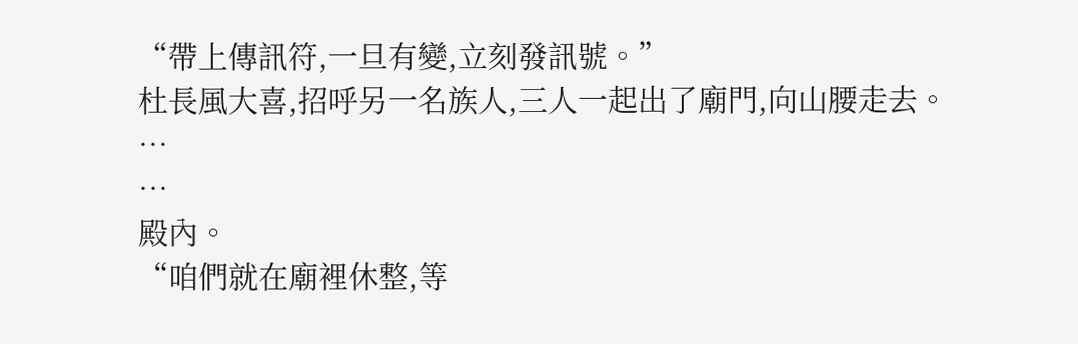“帶上傳訊符,一旦有變,立刻發訊號。”
杜長風大喜,招呼另一名族人,三人一起出了廟門,向山腰走去。
…
…
殿內。
“咱們就在廟裡休整,等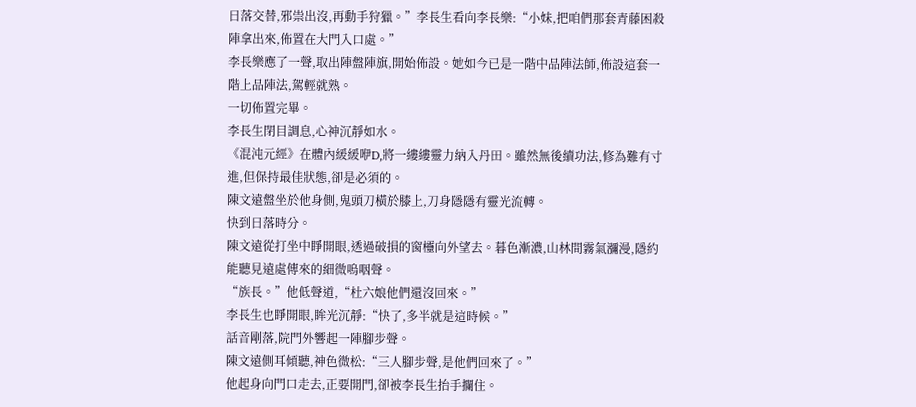日落交替,邪祟出沒,再動手狩獵。”李長生看向李長樂:“小妹,把咱們那套青藤困殺陣拿出來,佈置在大門入口處。”
李長樂應了一聲,取出陣盤陣旗,開始佈設。她如今已是一階中品陣法師,佈設這套一階上品陣法,駕輕就熟。
一切佈置完畢。
李長生閉目調息,心神沉靜如水。
《混沌元經》在體內緩緩咿D,將一縷縷靈力納入丹田。雖然無後續功法,修為難有寸進,但保持最佳狀態,卻是必須的。
陳文遠盤坐於他身側,鬼頭刀橫於膝上,刀身隱隱有靈光流轉。
快到日落時分。
陳文遠從打坐中睜開眼,透過破損的窗欞向外望去。暮色漸濃,山林間霧氣瀰漫,隱約能聽見遠處傳來的細微嗚咽聲。
“族長。”他低聲道,“杜六娘他們還沒回來。”
李長生也睜開眼,眸光沉靜:“快了,多半就是這時候。”
話音剛落,院門外響起一陣腳步聲。
陳文遠側耳傾聽,神色微松:“三人腳步聲,是他們回來了。”
他起身向門口走去,正要開門,卻被李長生抬手攔住。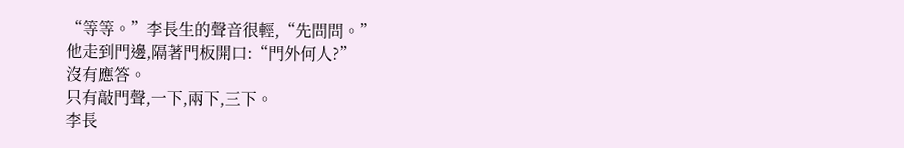“等等。”李長生的聲音很輕,“先問問。”
他走到門邊,隔著門板開口:“門外何人?”
沒有應答。
只有敲門聲,一下,兩下,三下。
李長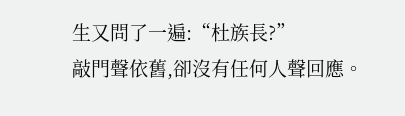生又問了一遍:“杜族長?”
敲門聲依舊,卻沒有任何人聲回應。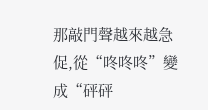那敲門聲越來越急促,從“咚咚咚”變成“砰砰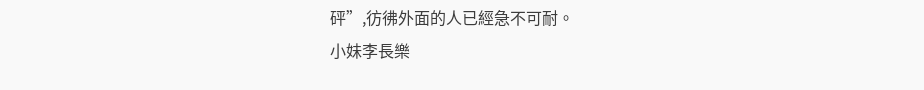砰”,彷彿外面的人已經急不可耐。
小妹李長樂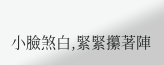小臉煞白,緊緊攥著陣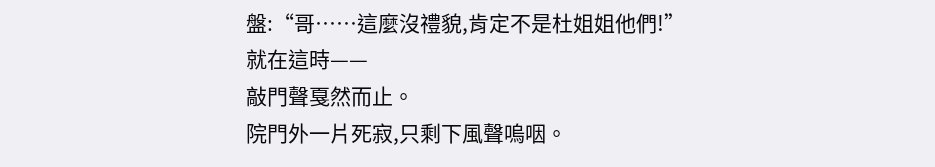盤:“哥……這麼沒禮貌,肯定不是杜姐姐他們!”
就在這時——
敲門聲戛然而止。
院門外一片死寂,只剩下風聲嗚咽。